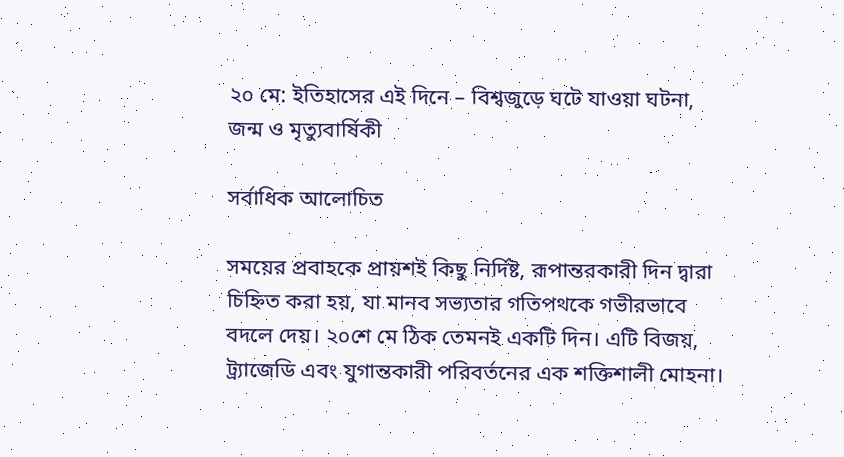২০ মে: ইতিহাসের এই দিনে – বিশ্বজুড়ে ঘটে যাওয়া ঘটনা, জন্ম ও মৃত্যুবার্ষিকী

সর্বাধিক আলোচিত

সময়ের প্রবাহকে প্রায়শই কিছু নির্দিষ্ট, রূপান্তরকারী দিন দ্বারা চিহ্নিত করা হয়, যা মানব সভ্যতার গতিপথকে গভীরভাবে বদলে দেয়। ২০শে মে ঠিক তেমনই একটি দিন। এটি বিজয়, ট্র্যাজেডি এবং যুগান্তকারী পরিবর্তনের এক শক্তিশালী মোহনা।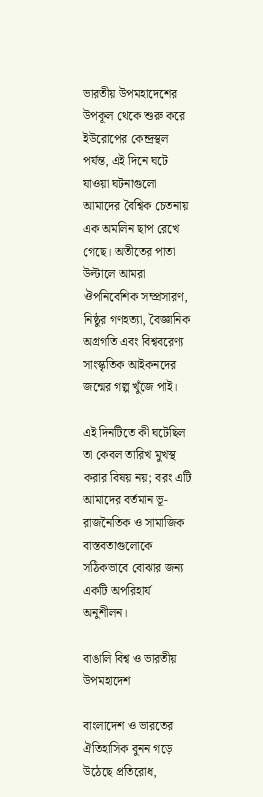ভারতীয় উপমহাদেশের উপকূল থেকে শুরু করে ইউরোপের কেন্দ্রস্থল পর্যন্ত, এই দিনে ঘটে যাওয়া ঘটনাগুলো আমাদের বৈশ্বিক চেতনায় এক অমলিন ছাপ রেখে গেছে। অতীতের পাতা উল্টালে আমরা ঔপনিবেশিক সম্প্রসারণ, নিষ্ঠুর গণহত্যা, বৈজ্ঞানিক অগ্রগতি এবং বিশ্ববরেণ্য সাংস্কৃতিক আইকনদের জন্মের গল্প খুঁজে পাই।

এই দিনটিতে কী ঘটেছিল তা কেবল তারিখ মুখস্থ করার বিষয় নয়; বরং এটি আমাদের বর্তমান ভূ-রাজনৈতিক ও সামাজিক বাস্তবতাগুলোকে সঠিকভাবে বোঝার জন্য একটি অপরিহার্য অনুশীলন।

বাঙালি বিশ্ব ও ভারতীয় উপমহাদেশ

বাংলাদেশ ও ভারতের ঐতিহাসিক বুনন গড়ে উঠেছে প্রতিরোধ,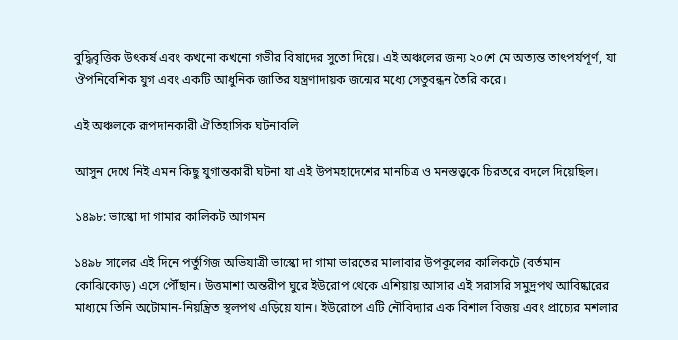বুদ্ধিবৃত্তিক উৎকর্ষ এবং কখনো কখনো গভীর বিষাদের সুতো দিয়ে। এই অঞ্চলের জন্য ২০শে মে অত্যন্ত তাৎপর্যপূর্ণ, যা ঔপনিবেশিক যুগ এবং একটি আধুনিক জাতির যন্ত্রণাদায়ক জন্মের মধ্যে সেতুবন্ধন তৈরি করে।

এই অঞ্চলকে রূপদানকারী ঐতিহাসিক ঘটনাবলি

আসুন দেখে নিই এমন কিছু যুগান্তকারী ঘটনা যা এই উপমহাদেশের মানচিত্র ও মনস্তত্ত্বকে চিরতরে বদলে দিয়েছিল।

১৪৯৮: ভাস্কো দা গামার কালিকট আগমন

১৪৯৮ সালের এই দিনে পর্তুগিজ অভিযাত্রী ভাস্কো দা গামা ভারতের মালাবার উপকূলের কালিকটে (বর্তমান কোঝিকোড়) এসে পৌঁছান। উত্তমাশা অন্তরীপ ঘুরে ইউরোপ থেকে এশিয়ায় আসার এই সরাসরি সমুদ্রপথ আবিষ্কারের মাধ্যমে তিনি অটোমান-নিয়ন্ত্রিত স্থলপথ এড়িয়ে যান। ইউরোপে এটি নৌবিদ্যার এক বিশাল বিজয় এবং প্রাচ্যের মশলার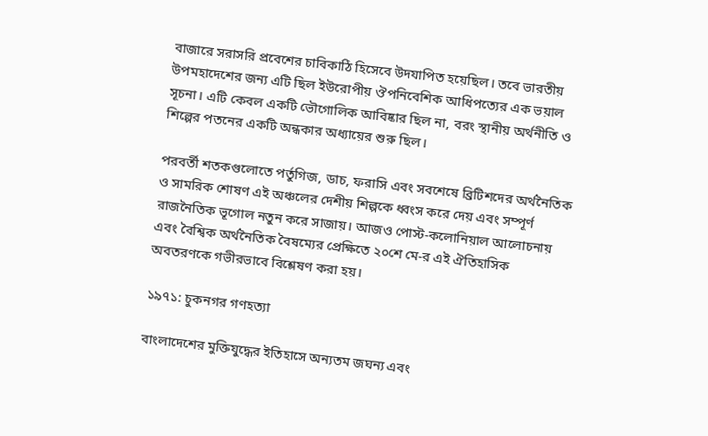বাজারে সরাসরি প্রবেশের চাবিকাঠি হিসেবে উদযাপিত হয়েছিল। তবে ভারতীয় উপমহাদেশের জন্য এটি ছিল ইউরোপীয় ঔপনিবেশিক আধিপত্যের এক ভয়াল সূচনা। এটি কেবল একটি ভৌগোলিক আবিষ্কার ছিল না, বরং স্থানীয় অর্থনীতি ও শিল্পের পতনের একটি অন্ধকার অধ্যায়ের শুরু ছিল।

পরবর্তী শতকগুলোতে পর্তুগিজ, ডাচ, ফরাসি এবং সবশেষে ব্রিটিশদের অর্থনৈতিক ও সামরিক শোষণ এই অঞ্চলের দেশীয় শিল্পকে ধ্বংস করে দেয় এবং সম্পূর্ণ রাজনৈতিক ভূগোল নতুন করে সাজায়। আজও পোস্ট-কলোনিয়াল আলোচনায় এবং বৈশ্বিক অর্থনৈতিক বৈষম্যের প্রেক্ষিতে ২০শে মে-র এই ঐতিহাসিক অবতরণকে গভীরভাবে বিশ্লেষণ করা হয়।

১৯৭১: চুকনগর গণহত্যা

বাংলাদেশের মুক্তিযুদ্ধের ইতিহাসে অন্যতম জঘন্য এবং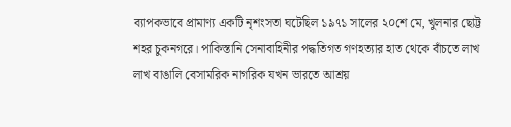ব্যাপকভাবে প্রামাণ্য একটি নৃশংসতা ঘটেছিল ১৯৭১ সালের ২০শে মে, খুলনার ছোট্ট শহর চুকনগরে। পাকিস্তানি সেনাবাহিনীর পদ্ধতিগত গণহত্যার হাত থেকে বাঁচতে লাখ লাখ বাঙালি বেসামরিক নাগরিক যখন ভারতে আশ্রয়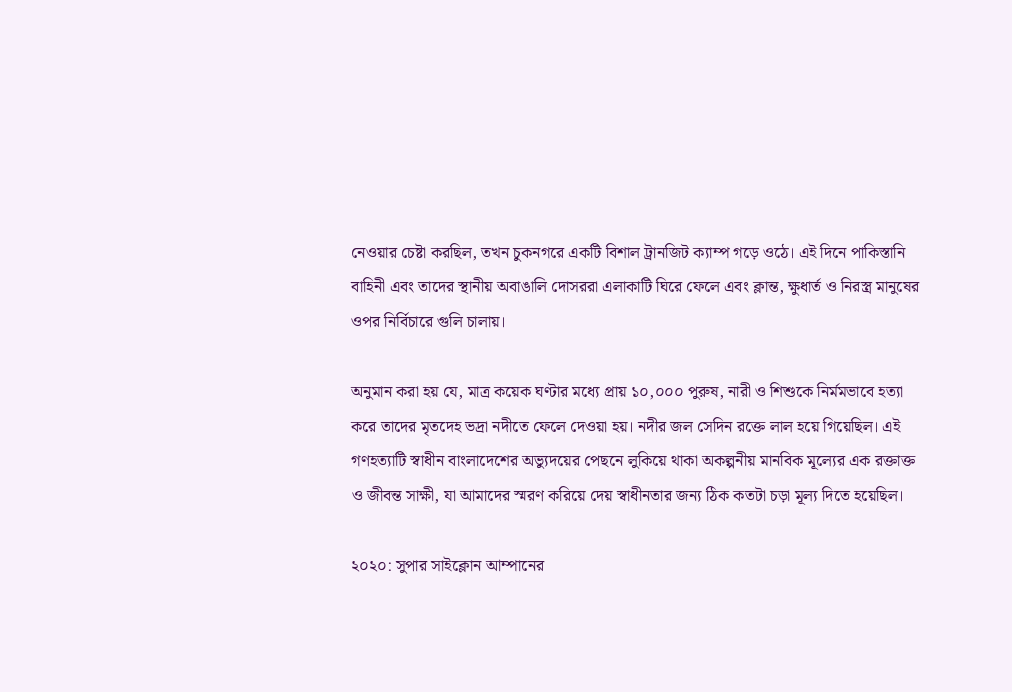নেওয়ার চেষ্টা করছিল, তখন চুকনগরে একটি বিশাল ট্রানজিট ক্যাম্প গড়ে ওঠে। এই দিনে পাকিস্তানি বাহিনী এবং তাদের স্থানীয় অবাঙালি দোসররা এলাকাটি ঘিরে ফেলে এবং ক্লান্ত, ক্ষুধার্ত ও নিরস্ত্র মানুষের ওপর নির্বিচারে গুলি চালায়।

অনুমান করা হয় যে, মাত্র কয়েক ঘণ্টার মধ্যে প্রায় ১০,০০০ পুরুষ, নারী ও শিশুকে নির্মমভাবে হত্যা করে তাদের মৃতদেহ ভদ্রা নদীতে ফেলে দেওয়া হয়। নদীর জল সেদিন রক্তে লাল হয়ে গিয়েছিল। এই গণহত্যাটি স্বাধীন বাংলাদেশের অভ্যুদয়ের পেছনে লুকিয়ে থাকা অকল্পনীয় মানবিক মূল্যের এক রক্তাক্ত ও জীবন্ত সাক্ষী, যা আমাদের স্মরণ করিয়ে দেয় স্বাধীনতার জন্য ঠিক কতটা চড়া মূল্য দিতে হয়েছিল।

২০২০: সুপার সাইক্লোন আম্পানের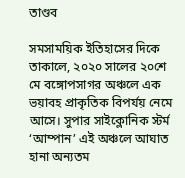তাণ্ডব

সমসাময়িক ইতিহাসের দিকে তাকালে, ২০২০ সালের ২০শে মে বঙ্গোপসাগর অঞ্চলে এক ভয়াবহ প্রাকৃতিক বিপর্যয় নেমে আসে। সুপার সাইক্লোনিক স্টর্ম ‘আম্পান’ এই অঞ্চলে আঘাত হানা অন্যতম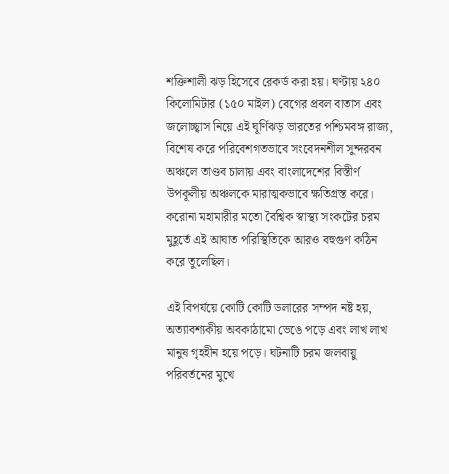শক্তিশালী ঝড় হিসেবে রেকর্ড করা হয়। ঘণ্টায় ২৪০ কিলোমিটার (১৫০ মাইল) বেগের প্রবল বাতাস এবং জলোচ্ছ্বাস নিয়ে এই ঘূর্ণিঝড় ভারতের পশ্চিমবঙ্গ রাজ্য, বিশেষ করে পরিবেশগতভাবে সংবেদনশীল সুন্দরবন অঞ্চলে তাণ্ডব চালায় এবং বাংলাদেশের বিস্তীর্ণ উপকূলীয় অঞ্চলকে মারাত্মকভাবে ক্ষতিগ্রস্ত করে। করোনা মহামারীর মতো বৈশ্বিক স্বাস্থ্য সংকটের চরম মুহূর্তে এই আঘাত পরিস্থিতিকে আরও বহুগুণ কঠিন করে তুলেছিল।

এই বিপর্যয়ে কোটি কোটি ডলারের সম্পদ নষ্ট হয়, অত্যাবশ্যকীয় অবকাঠামো ভেঙে পড়ে এবং লাখ লাখ মানুষ গৃহহীন হয়ে পড়ে। ঘটনাটি চরম জলবায়ু পরিবর্তনের মুখে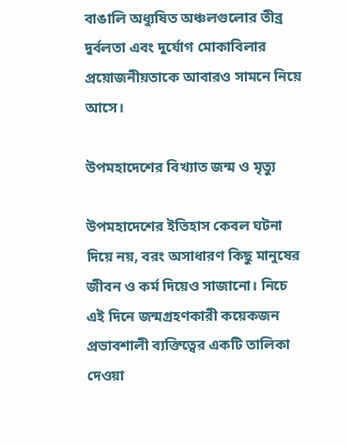বাঙালি অধ্যুষিত অঞ্চলগুলোর তীব্র দুর্বলতা এবং দুর্যোগ মোকাবিলার প্রয়োজনীয়তাকে আবারও সামনে নিয়ে আসে।

উপমহাদেশের বিখ্যাত জন্ম ও মৃত্যু

উপমহাদেশের ইতিহাস কেবল ঘটনা দিয়ে নয়, বরং অসাধারণ কিছু মানুষের জীবন ও কর্ম দিয়েও সাজানো। নিচে এই দিনে জন্মগ্রহণকারী কয়েকজন প্রভাবশালী ব্যক্তিত্বের একটি তালিকা দেওয়া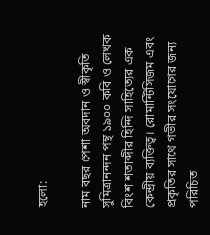হলো:

নাম বছর পেশা অবদান ও স্বীকৃতি
সুমিত্রানন্দন পন্থ ১৯০০ কবি ও লেখক বিংশ শতাব্দীর হিন্দি সাহিত্যের এক কেন্দ্রীয় ব্যক্তিত্ব। রোমান্টিসিজম এবং প্রকৃতির সাথে গভীর সংযোগের জন্য পরিচিত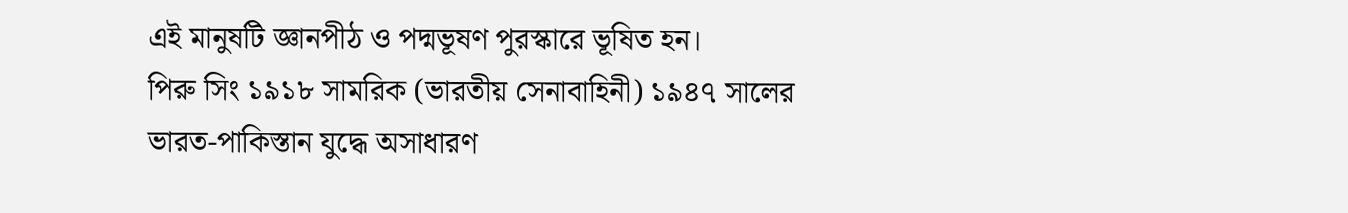এই মানুষটি জ্ঞানপীঠ ও পদ্মভূষণ পুরস্কারে ভূষিত হন।
পিরু সিং ১৯১৮ সামরিক (ভারতীয় সেনাবাহিনী) ১৯৪৭ সালের ভারত-পাকিস্তান যুদ্ধে অসাধারণ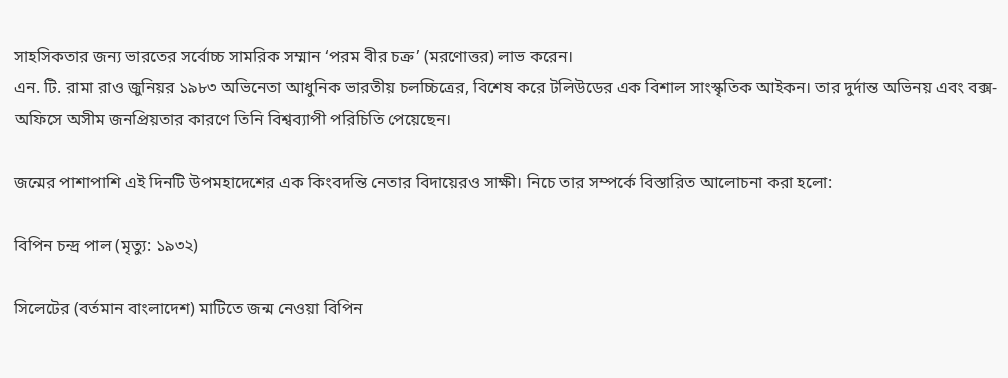সাহসিকতার জন্য ভারতের সর্বোচ্চ সামরিক সম্মান ‘পরম বীর চক্র’ (মরণোত্তর) লাভ করেন।
এন. টি. রামা রাও জুনিয়র ১৯৮৩ অভিনেতা আধুনিক ভারতীয় চলচ্চিত্রের, বিশেষ করে টলিউডের এক বিশাল সাংস্কৃতিক আইকন। তার দুর্দান্ত অভিনয় এবং বক্স-অফিসে অসীম জনপ্রিয়তার কারণে তিনি বিশ্বব্যাপী পরিচিতি পেয়েছেন।

জন্মের পাশাপাশি এই দিনটি উপমহাদেশের এক কিংবদন্তি নেতার বিদায়েরও সাক্ষী। নিচে তার সম্পর্কে বিস্তারিত আলোচনা করা হলো:

বিপিন চন্দ্র পাল (মৃত্যু: ১৯৩২)

সিলেটের (বর্তমান বাংলাদেশ) মাটিতে জন্ম নেওয়া বিপিন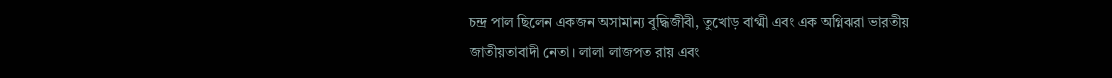চন্দ্র পাল ছিলেন একজন অসামান্য বুদ্ধিজীবী, তুখোড় বাগ্মী এবং এক অগ্নিঝরা ভারতীয় জাতীয়তাবাদী নেতা। লালা লাজপত রায় এবং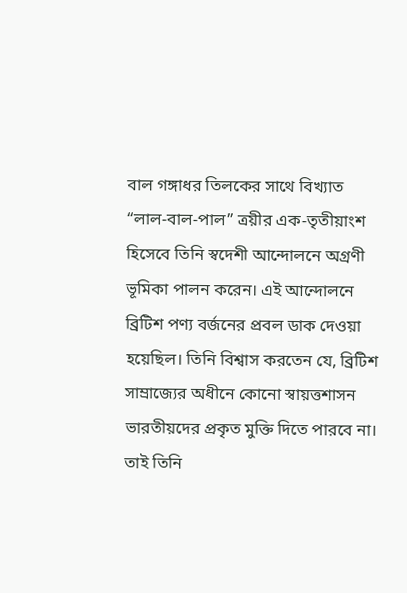বাল গঙ্গাধর তিলকের সাথে বিখ্যাত “লাল-বাল-পাল” ত্রয়ীর এক-তৃতীয়াংশ হিসেবে তিনি স্বদেশী আন্দোলনে অগ্রণী ভূমিকা পালন করেন। এই আন্দোলনে ব্রিটিশ পণ্য বর্জনের প্রবল ডাক দেওয়া হয়েছিল। তিনি বিশ্বাস করতেন যে, ব্রিটিশ সাম্রাজ্যের অধীনে কোনো স্বায়ত্তশাসন ভারতীয়দের প্রকৃত মুক্তি দিতে পারবে না। তাই তিনি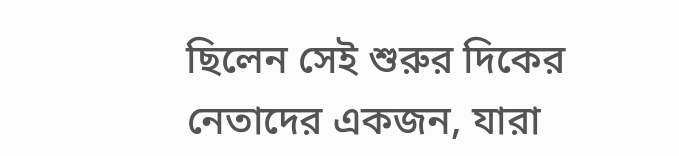ছিলেন সেই শুরুর দিকের নেতাদের একজন, যারা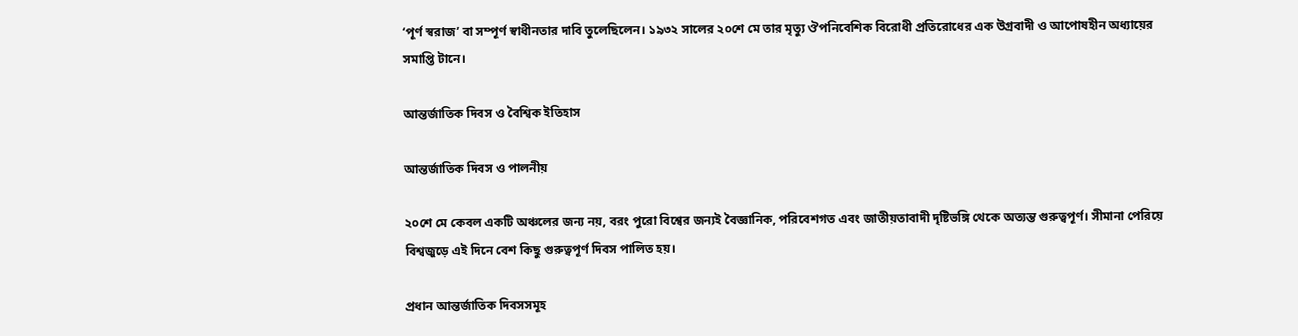‘পূর্ণ স্বরাজ’ বা সম্পূর্ণ স্বাধীনতার দাবি তুলেছিলেন। ১৯৩২ সালের ২০শে মে তার মৃত্যু ঔপনিবেশিক বিরোধী প্রতিরোধের এক উগ্রবাদী ও আপোষহীন অধ্যায়ের সমাপ্তি টানে।

আন্তর্জাতিক দিবস ও বৈশ্বিক ইতিহাস

আন্তর্জাতিক দিবস ও পালনীয়

২০শে মে কেবল একটি অঞ্চলের জন্য নয়, বরং পুরো বিশ্বের জন্যই বৈজ্ঞানিক, পরিবেশগত এবং জাতীয়তাবাদী দৃষ্টিভঙ্গি থেকে অত্যন্ত গুরুত্বপূর্ণ। সীমানা পেরিয়ে বিশ্বজুড়ে এই দিনে বেশ কিছু গুরুত্বপূর্ণ দিবস পালিত হয়।

প্রধান আন্তর্জাতিক দিবসসমূহ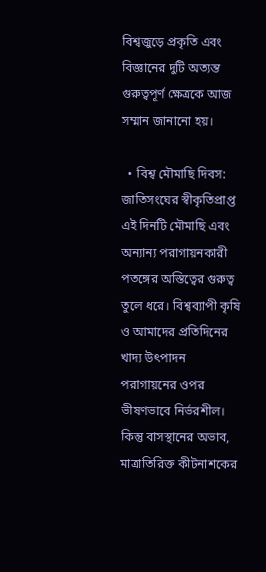বিশ্বজুড়ে প্রকৃতি এবং বিজ্ঞানের দুটি অত্যন্ত গুরুত্বপূর্ণ ক্ষেত্রকে আজ সম্মান জানানো হয়।

  • বিশ্ব মৌমাছি দিবস: জাতিসংঘের স্বীকৃতিপ্রাপ্ত এই দিনটি মৌমাছি এবং অন্যান্য পরাগায়নকারী পতঙ্গের অস্তিত্বের গুরুত্ব তুলে ধরে। বিশ্বব্যাপী কৃষি ও আমাদের প্রতিদিনের খাদ্য উৎপাদন পরাগায়নের ওপর ভীষণভাবে নির্ভরশীল। কিন্তু বাসস্থানের অভাব, মাত্রাতিরিক্ত কীটনাশকের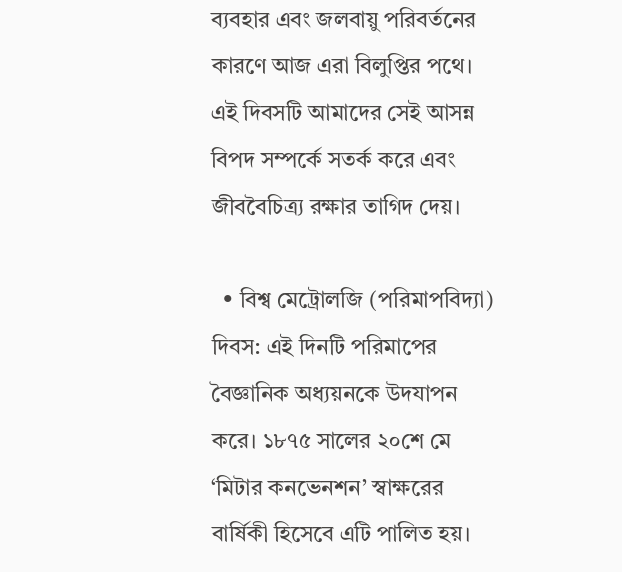ব্যবহার এবং জলবায়ু পরিবর্তনের কারণে আজ এরা বিলুপ্তির পথে। এই দিবসটি আমাদের সেই আসন্ন বিপদ সম্পর্কে সতর্ক করে এবং জীববৈচিত্র্য রক্ষার তাগিদ দেয়।

  • বিশ্ব মেট্রোলজি (পরিমাপবিদ্যা) দিবস: এই দিনটি পরিমাপের বৈজ্ঞানিক অধ্যয়নকে উদযাপন করে। ১৮৭৫ সালের ২০শে মে ‘মিটার কনভেনশন’ স্বাক্ষরের বার্ষিকী হিসেবে এটি পালিত হয়।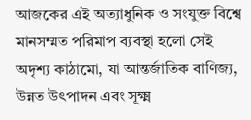আজকের এই অত্যাধুনিক ও সংযুক্ত বিশ্বে মানসম্মত পরিমাপ ব্যবস্থা হলো সেই অদৃশ্য কাঠামো, যা আন্তর্জাতিক বাণিজ্য, উন্নত উৎপাদন এবং সূক্ষ্ম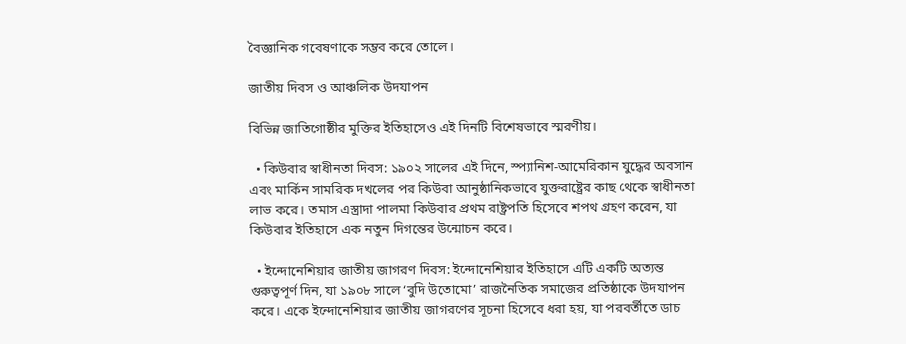বৈজ্ঞানিক গবেষণাকে সম্ভব করে তোলে।

জাতীয় দিবস ও আঞ্চলিক উদযাপন

বিভিন্ন জাতিগোষ্ঠীর মুক্তির ইতিহাসেও এই দিনটি বিশেষভাবে স্মরণীয়।

  • কিউবার স্বাধীনতা দিবস: ১৯০২ সালের এই দিনে, স্প্যানিশ-আমেরিকান যুদ্ধের অবসান এবং মার্কিন সামরিক দখলের পর কিউবা আনুষ্ঠানিকভাবে যুক্তরাষ্ট্রের কাছ থেকে স্বাধীনতা লাভ করে। তমাস এস্ত্রাদা পালমা কিউবার প্রথম রাষ্ট্রপতি হিসেবে শপথ গ্রহণ করেন, যা কিউবার ইতিহাসে এক নতুন দিগন্তের উন্মোচন করে।

  • ইন্দোনেশিয়ার জাতীয় জাগরণ দিবস: ইন্দোনেশিয়ার ইতিহাসে এটি একটি অত্যন্ত গুরুত্বপূর্ণ দিন, যা ১৯০৮ সালে ‘বুদি উতোমো’ রাজনৈতিক সমাজের প্রতিষ্ঠাকে উদযাপন করে। একে ইন্দোনেশিয়ার জাতীয় জাগরণের সূচনা হিসেবে ধরা হয়, যা পরবর্তীতে ডাচ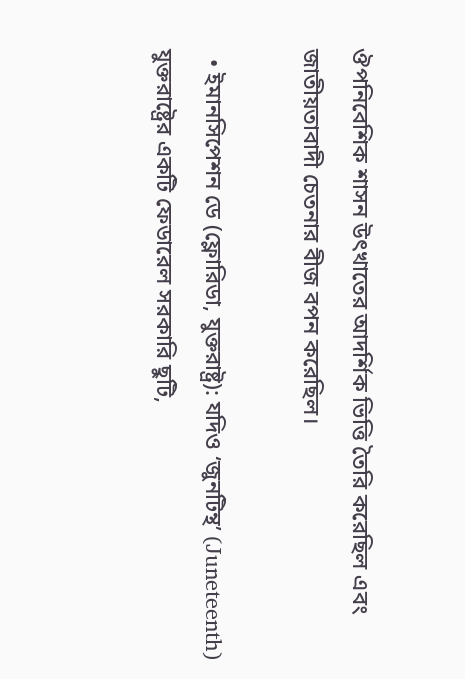ঔপনিবেশিক শাসন উৎখাতের আদর্শিক ভিত্তি তৈরি করেছিল এবং জাতীয়তাবাদী চেতনার বীজ বপন করেছিল।

  • ইমানসিপেশন ডে (ফ্লোরিডা, যুক্তরাষ্ট্র): যদিও ‘জুনটিন্থ’ (Juneteenth) যুক্তরাষ্ট্রের একটি ফেডারেল সরকারি ছুটি,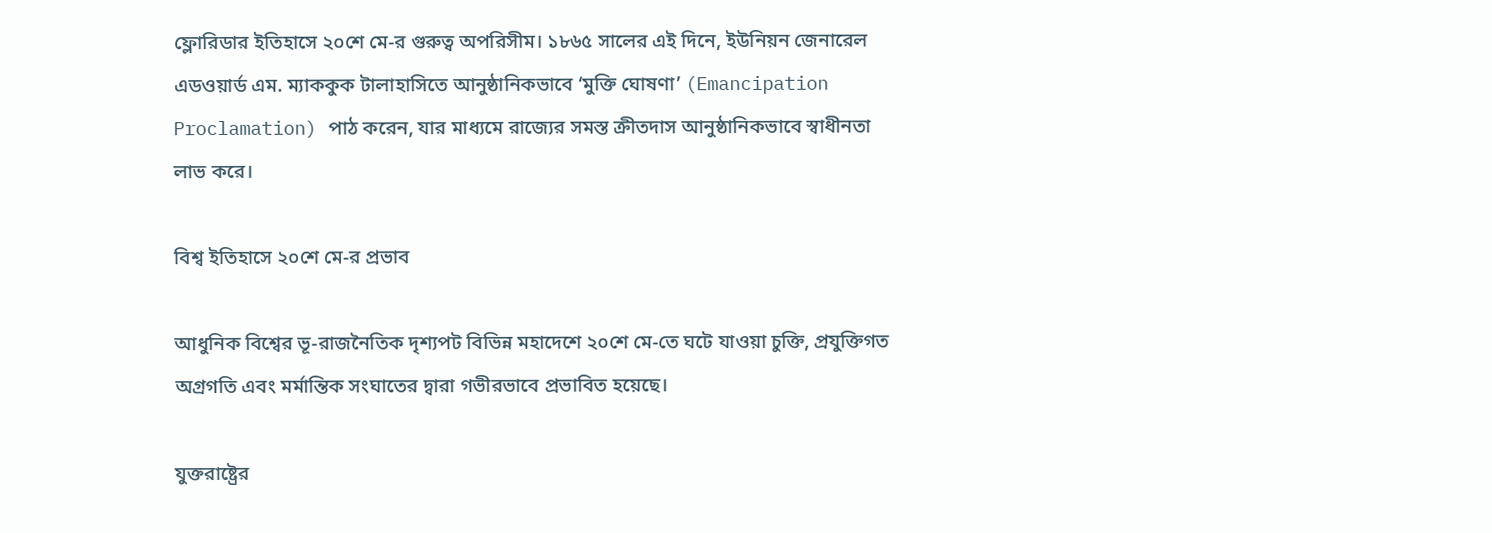ফ্লোরিডার ইতিহাসে ২০শে মে-র গুরুত্ব অপরিসীম। ১৮৬৫ সালের এই দিনে, ইউনিয়ন জেনারেল এডওয়ার্ড এম. ম্যাককুক টালাহাসিতে আনুষ্ঠানিকভাবে ‘মুক্তি ঘোষণা’ (Emancipation Proclamation) পাঠ করেন, যার মাধ্যমে রাজ্যের সমস্ত ক্রীতদাস আনুষ্ঠানিকভাবে স্বাধীনতা লাভ করে।

বিশ্ব ইতিহাসে ২০শে মে-র প্রভাব

আধুনিক বিশ্বের ভূ-রাজনৈতিক দৃশ্যপট বিভিন্ন মহাদেশে ২০শে মে-তে ঘটে যাওয়া চুক্তি, প্রযুক্তিগত অগ্রগতি এবং মর্মান্তিক সংঘাতের দ্বারা গভীরভাবে প্রভাবিত হয়েছে।

যুক্তরাষ্ট্রের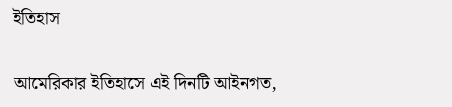ইতিহাস

আমেরিকার ইতিহাসে এই দিনটি আইনগত,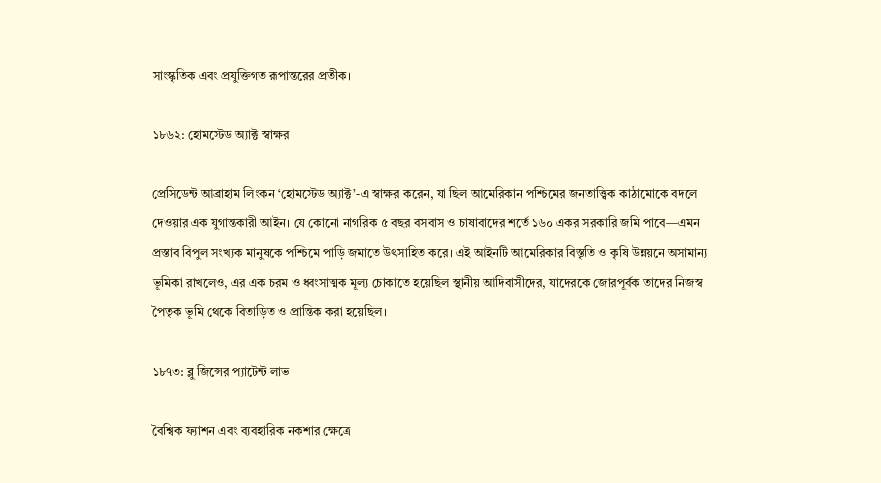সাংস্কৃতিক এবং প্রযুক্তিগত রূপান্তরের প্রতীক।

১৮৬২: হোমস্টেড অ্যাক্ট স্বাক্ষর

প্রেসিডেন্ট আব্রাহাম লিংকন ‘হোমস্টেড অ্যাক্ট’-এ স্বাক্ষর করেন, যা ছিল আমেরিকান পশ্চিমের জনতাত্ত্বিক কাঠামোকে বদলে দেওয়ার এক যুগান্তকারী আইন। যে কোনো নাগরিক ৫ বছর বসবাস ও চাষাবাদের শর্তে ১৬০ একর সরকারি জমি পাবে—এমন প্রস্তাব বিপুল সংখ্যক মানুষকে পশ্চিমে পাড়ি জমাতে উৎসাহিত করে। এই আইনটি আমেরিকার বিস্তৃতি ও কৃষি উন্নয়নে অসামান্য ভূমিকা রাখলেও, এর এক চরম ও ধ্বংসাত্মক মূল্য চোকাতে হয়েছিল স্থানীয় আদিবাসীদের, যাদেরকে জোরপূর্বক তাদের নিজস্ব পৈতৃক ভূমি থেকে বিতাড়িত ও প্রান্তিক করা হয়েছিল।

১৮৭৩: ব্লু জিন্সের প্যাটেন্ট লাভ

বৈশ্বিক ফ্যাশন এবং ব্যবহারিক নকশার ক্ষেত্রে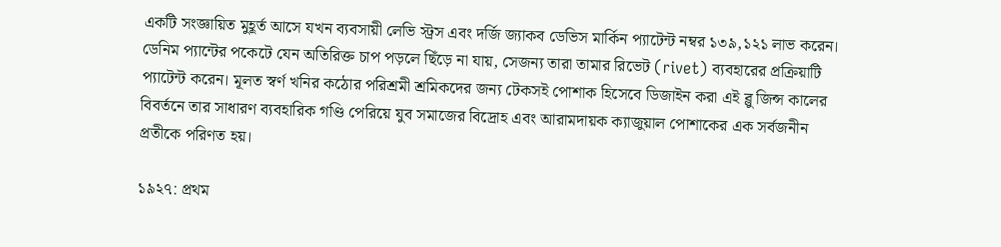একটি সংজ্ঞায়িত মুহূর্ত আসে যখন ব্যবসায়ী লেভি স্ট্রস এবং দর্জি জ্যাকব ডেভিস মার্কিন প্যাটেন্ট নম্বর ১৩৯,১২১ লাভ করেন। ডেনিম প্যান্টের পকেটে যেন অতিরিক্ত চাপ পড়লে ছিঁড়ে না যায়, সেজন্য তারা তামার রিভেট (rivet) ব্যবহারের প্রক্রিয়াটি প্যাটেন্ট করেন। মূলত স্বর্ণ খনির কঠোর পরিশ্রমী শ্রমিকদের জন্য টেকসই পোশাক হিসেবে ডিজাইন করা এই ব্লু জিন্স কালের বিবর্তনে তার সাধারণ ব্যবহারিক গণ্ডি পেরিয়ে যুব সমাজের বিদ্রোহ এবং আরামদায়ক ক্যাজুয়াল পোশাকের এক সর্বজনীন প্রতীকে পরিণত হয়।

১৯২৭: প্রথম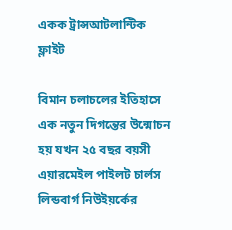একক ট্রান্সআটলান্টিক ফ্লাইট

বিমান চলাচলের ইতিহাসে এক নতুন দিগন্তের উন্মোচন হয় যখন ২৫ বছর বয়সী এয়ারমেইল পাইলট চার্লস লিন্ডবার্গ নিউইয়র্কের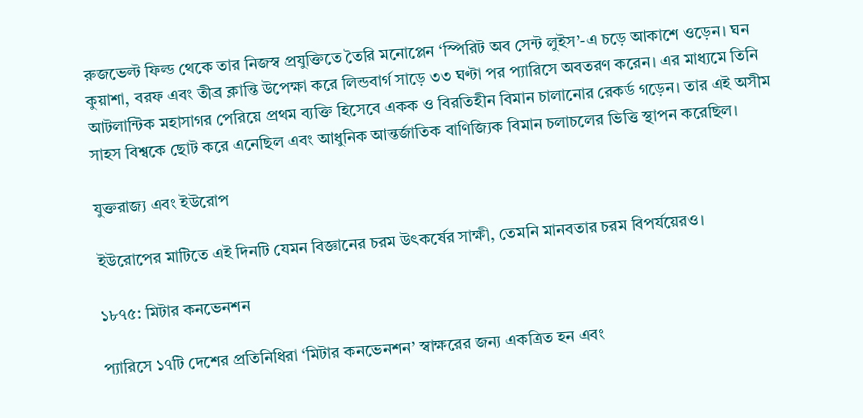রুজভেল্ট ফিল্ড থেকে তার নিজস্ব প্রযুক্তিতে তৈরি মনোপ্লেন ‘স্পিরিট অব সেন্ট লুইস’-এ চড়ে আকাশে ওড়েন। ঘন কুয়াশা, বরফ এবং তীব্র ক্লান্তি উপেক্ষা করে লিন্ডবার্গ সাড়ে ৩৩ ঘণ্টা পর প্যারিসে অবতরণ করেন। এর মাধ্যমে তিনি আটলান্টিক মহাসাগর পেরিয়ে প্রথম ব্যক্তি হিসেবে একক ও বিরতিহীন বিমান চালানোর রেকর্ড গড়েন। তার এই অসীম সাহস বিশ্বকে ছোট করে এনেছিল এবং আধুনিক আন্তর্জাতিক বাণিজ্যিক বিমান চলাচলের ভিত্তি স্থাপন করেছিল।

যুক্তরাজ্য এবং ইউরোপ

ইউরোপের মাটিতে এই দিনটি যেমন বিজ্ঞানের চরম উৎকর্ষের সাক্ষী, তেমনি মানবতার চরম বিপর্যয়েরও।

১৮৭৫: মিটার কনভেনশন

প্যারিসে ১৭টি দেশের প্রতিনিধিরা ‘মিটার কনভেনশন’ স্বাক্ষরের জন্য একত্রিত হন এবং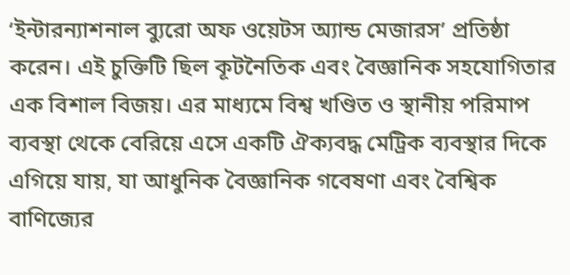‘ইন্টারন্যাশনাল ব্যুরো অফ ওয়েটস অ্যান্ড মেজারস’ প্রতিষ্ঠা করেন। এই চুক্তিটি ছিল কূটনৈতিক এবং বৈজ্ঞানিক সহযোগিতার এক বিশাল বিজয়। এর মাধ্যমে বিশ্ব খণ্ডিত ও স্থানীয় পরিমাপ ব্যবস্থা থেকে বেরিয়ে এসে একটি ঐক্যবদ্ধ মেট্রিক ব্যবস্থার দিকে এগিয়ে যায়, যা আধুনিক বৈজ্ঞানিক গবেষণা এবং বৈশ্বিক বাণিজ্যের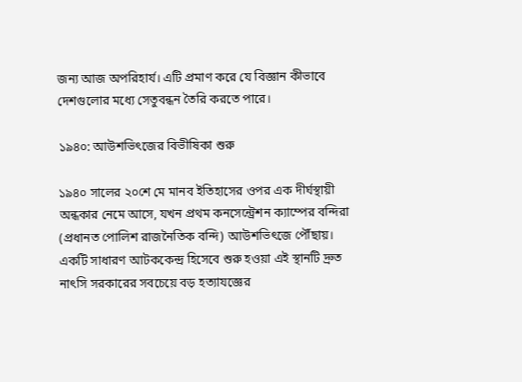জন্য আজ অপরিহার্য। এটি প্রমাণ করে যে বিজ্ঞান কীভাবে দেশগুলোর মধ্যে সেতুবন্ধন তৈরি করতে পারে।

১৯৪০: আউশভিৎজের বিভীষিকা শুরু

১৯৪০ সালের ২০শে মে মানব ইতিহাসের ওপর এক দীর্ঘস্থায়ী অন্ধকার নেমে আসে, যখন প্রথম কনসেন্ট্রেশন ক্যাম্পের বন্দিরা (প্রধানত পোলিশ রাজনৈতিক বন্দি) আউশভিৎজে পৌঁছায়। একটি সাধারণ আটককেন্দ্র হিসেবে শুরু হওয়া এই স্থানটি দ্রুত নাৎসি সরকারের সবচেয়ে বড় হত্যাযজ্ঞের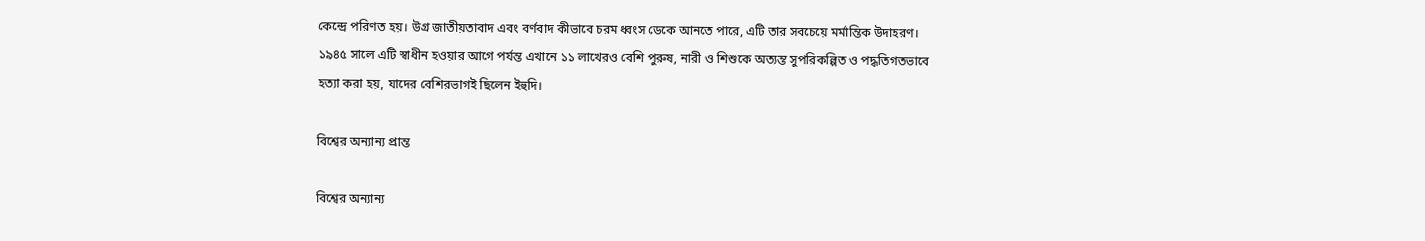কেন্দ্রে পরিণত হয়। উগ্র জাতীয়তাবাদ এবং বর্ণবাদ কীভাবে চরম ধ্বংস ডেকে আনতে পারে, এটি তার সবচেয়ে মর্মান্তিক উদাহরণ। ১৯৪৫ সালে এটি স্বাধীন হওয়ার আগে পর্যন্ত এখানে ১১ লাখেরও বেশি পুরুষ, নারী ও শিশুকে অত্যন্ত সুপরিকল্পিত ও পদ্ধতিগতভাবে হত্যা করা হয়, যাদের বেশিরভাগই ছিলেন ইহুদি।

বিশ্বের অন্যান্য প্রান্ত

বিশ্বের অন্যান্য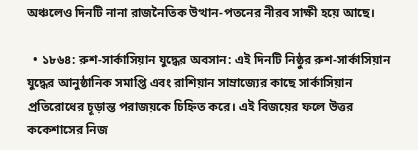অঞ্চলেও দিনটি নানা রাজনৈতিক উত্থান-পতনের নীরব সাক্ষী হয়ে আছে।

  • ১৮৬৪: রুশ-সার্কাসিয়ান যুদ্ধের অবসান: এই দিনটি নিষ্ঠুর রুশ-সার্কাসিয়ান যুদ্ধের আনুষ্ঠানিক সমাপ্তি এবং রাশিয়ান সাম্রাজ্যের কাছে সার্কাসিয়ান প্রতিরোধের চূড়ান্ত পরাজয়কে চিহ্নিত করে। এই বিজয়ের ফলে উত্তর ককেশাসের নিজ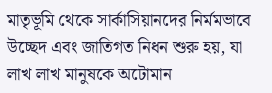মাতৃভূমি থেকে সার্কাসিয়ানদের নির্মমভাবে উচ্ছেদ এবং জাতিগত নিধন শুরু হয়, যা লাখ লাখ মানুষকে অটোমান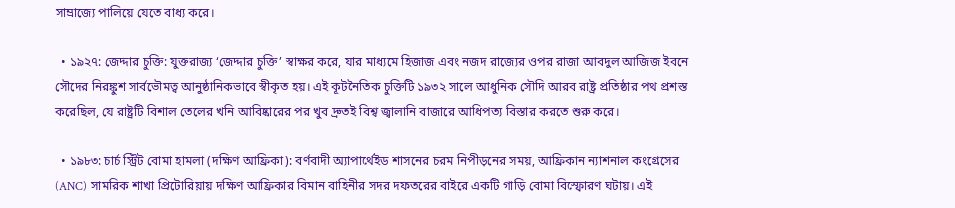সাম্রাজ্যে পালিয়ে যেতে বাধ্য করে।

  • ১৯২৭: জেদ্দার চুক্তি: যুক্তরাজ্য ‘জেদ্দার চুক্তি’ স্বাক্ষর করে, যার মাধ্যমে হিজাজ এবং নজদ রাজ্যের ওপর রাজা আবদুল আজিজ ইবনে সৌদের নিরঙ্কুশ সার্বভৌমত্ব আনুষ্ঠানিকভাবে স্বীকৃত হয়। এই কূটনৈতিক চুক্তিটি ১৯৩২ সালে আধুনিক সৌদি আরব রাষ্ট্র প্রতিষ্ঠার পথ প্রশস্ত করেছিল, যে রাষ্ট্রটি বিশাল তেলের খনি আবিষ্কারের পর খুব দ্রুতই বিশ্ব জ্বালানি বাজারে আধিপত্য বিস্তার করতে শুরু করে।

  • ১৯৮৩: চার্চ স্ট্রিট বোমা হামলা (দক্ষিণ আফ্রিকা): বর্ণবাদী অ্যাপার্থেইড শাসনের চরম নিপীড়নের সময়, আফ্রিকান ন্যাশনাল কংগ্রেসের (ANC) সামরিক শাখা প্রিটোরিয়ায় দক্ষিণ আফ্রিকার বিমান বাহিনীর সদর দফতরের বাইরে একটি গাড়ি বোমা বিস্ফোরণ ঘটায়। এই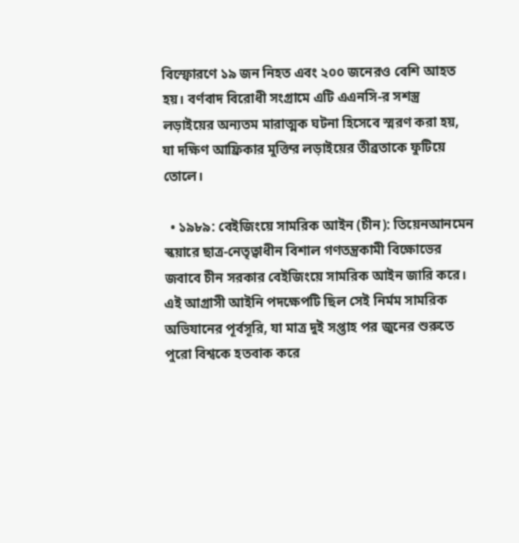বিস্ফোরণে ১৯ জন নিহত এবং ২০০ জনেরও বেশি আহত হয়। বর্ণবাদ বিরোধী সংগ্রামে এটি এএনসি-র সশস্ত্র লড়াইয়ের অন্যতম মারাত্মক ঘটনা হিসেবে স্মরণ করা হয়, যা দক্ষিণ আফ্রিকার মুক্তির লড়াইয়ের তীব্রতাকে ফুটিয়ে তোলে।

  • ১৯৮৯: বেইজিংয়ে সামরিক আইন (চীন): তিয়েনআনমেন স্কয়ারে ছাত্র-নেতৃত্বাধীন বিশাল গণতন্ত্রকামী বিক্ষোভের জবাবে চীন সরকার বেইজিংয়ে সামরিক আইন জারি করে। এই আগ্রাসী আইনি পদক্ষেপটি ছিল সেই নির্মম সামরিক অভিযানের পূর্বসূরি, যা মাত্র দুই সপ্তাহ পর জুনের শুরুতে পুরো বিশ্বকে হতবাক করে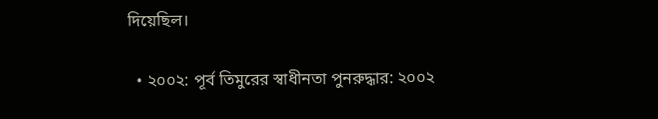দিয়েছিল।

  • ২০০২: পূর্ব তিমুরের স্বাধীনতা পুনরুদ্ধার: ২০০২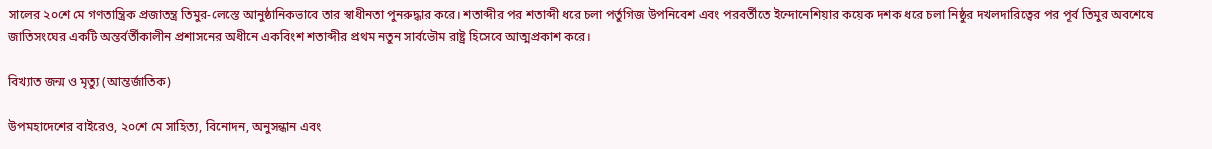সালের ২০শে মে গণতান্ত্রিক প্রজাতন্ত্র তিমুর-লেস্তে আনুষ্ঠানিকভাবে তার স্বাধীনতা পুনরুদ্ধার করে। শতাব্দীর পর শতাব্দী ধরে চলা পর্তুগিজ উপনিবেশ এবং পরবর্তীতে ইন্দোনেশিয়ার কয়েক দশক ধরে চলা নিষ্ঠুর দখলদারিত্বের পর পূর্ব তিমুর অবশেষে জাতিসংঘের একটি অন্তর্বর্তীকালীন প্রশাসনের অধীনে একবিংশ শতাব্দীর প্রথম নতুন সার্বভৌম রাষ্ট্র হিসেবে আত্মপ্রকাশ করে।

বিখ্যাত জন্ম ও মৃত্যু (আন্তর্জাতিক)

উপমহাদেশের বাইরেও, ২০শে মে সাহিত্য, বিনোদন, অনুসন্ধান এবং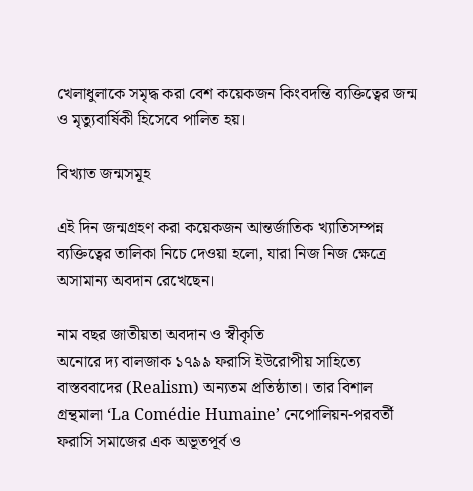খেলাধুলাকে সমৃদ্ধ করা বেশ কয়েকজন কিংবদন্তি ব্যক্তিত্বের জন্ম ও মৃত্যুবার্ষিকী হিসেবে পালিত হয়।

বিখ্যাত জন্মসমূহ

এই দিন জন্মগ্রহণ করা কয়েকজন আন্তর্জাতিক খ্যাতিসম্পন্ন ব্যক্তিত্বের তালিকা নিচে দেওয়া হলো, যারা নিজ নিজ ক্ষেত্রে অসামান্য অবদান রেখেছেন।

নাম বছর জাতীয়তা অবদান ও স্বীকৃতি
অনোরে দ্য বালজাক ১৭৯৯ ফরাসি ইউরোপীয় সাহিত্যে বাস্তববাদের (Realism) অন্যতম প্রতিষ্ঠাতা। তার বিশাল গ্রন্থমালা ‘La Comédie Humaine’ নেপোলিয়ন-পরবর্তী ফরাসি সমাজের এক অভূতপূর্ব ও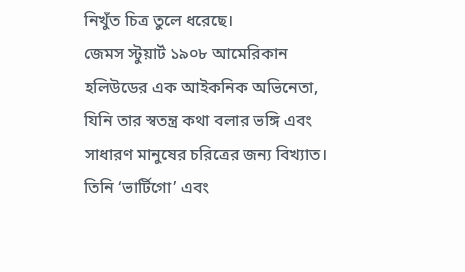নিখুঁত চিত্র তুলে ধরেছে।
জেমস স্টুয়ার্ট ১৯০৮ আমেরিকান হলিউডের এক আইকনিক অভিনেতা, যিনি তার স্বতন্ত্র কথা বলার ভঙ্গি এবং সাধারণ মানুষের চরিত্রের জন্য বিখ্যাত। তিনি ‘ভার্টিগো’ এবং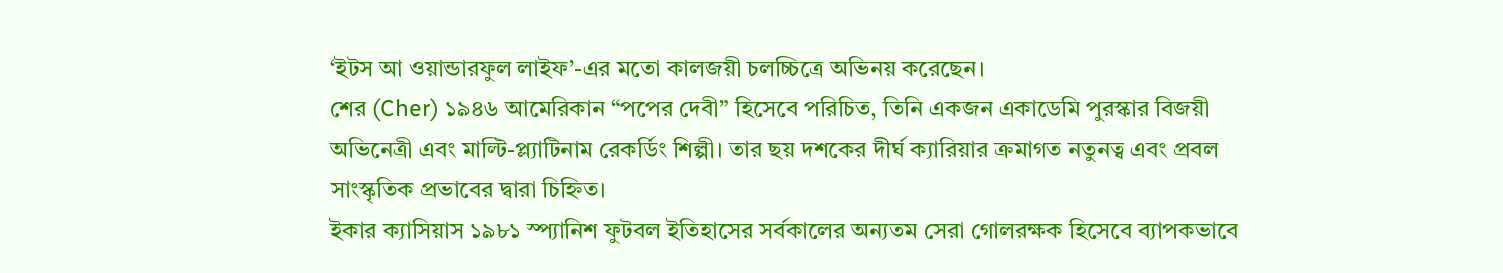‘ইটস আ ওয়ান্ডারফুল লাইফ’-এর মতো কালজয়ী চলচ্চিত্রে অভিনয় করেছেন।
শের (Cher) ১৯৪৬ আমেরিকান “পপের দেবী” হিসেবে পরিচিত, তিনি একজন একাডেমি পুরস্কার বিজয়ী অভিনেত্রী এবং মাল্টি-প্ল্যাটিনাম রেকর্ডিং শিল্পী। তার ছয় দশকের দীর্ঘ ক্যারিয়ার ক্রমাগত নতুনত্ব এবং প্রবল সাংস্কৃতিক প্রভাবের দ্বারা চিহ্নিত।
ইকার ক্যাসিয়াস ১৯৮১ স্প্যানিশ ফুটবল ইতিহাসের সর্বকালের অন্যতম সেরা গোলরক্ষক হিসেবে ব্যাপকভাবে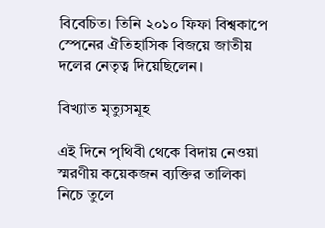বিবেচিত। তিনি ২০১০ ফিফা বিশ্বকাপে স্পেনের ঐতিহাসিক বিজয়ে জাতীয় দলের নেতৃত্ব দিয়েছিলেন।

বিখ্যাত মৃত্যুসমূহ

এই দিনে পৃথিবী থেকে বিদায় নেওয়া স্মরণীয় কয়েকজন ব্যক্তির তালিকা নিচে তুলে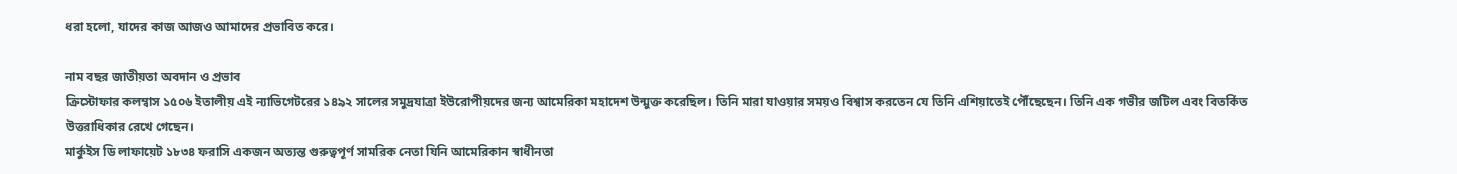ধরা হলো, যাদের কাজ আজও আমাদের প্রভাবিত করে।

নাম বছর জাতীয়তা অবদান ও প্রভাব
ক্রিস্টোফার কলম্বাস ১৫০৬ ইতালীয় এই ন্যাভিগেটরের ১৪৯২ সালের সমুদ্রযাত্রা ইউরোপীয়দের জন্য আমেরিকা মহাদেশ উন্মুক্ত করেছিল। তিনি মারা যাওয়ার সময়ও বিশ্বাস করতেন যে তিনি এশিয়াতেই পৌঁছেছেন। তিনি এক গভীর জটিল এবং বিতর্কিত উত্তরাধিকার রেখে গেছেন।
মার্কুইস ডি লাফায়েট ১৮৩৪ ফরাসি একজন অত্যন্ত গুরুত্বপূর্ণ সামরিক নেতা যিনি আমেরিকান স্বাধীনতা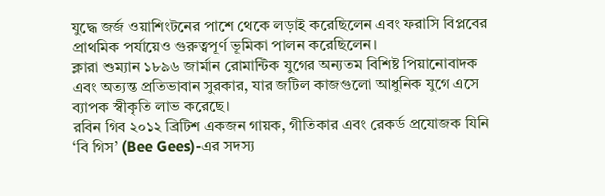যুদ্ধে জর্জ ওয়াশিংটনের পাশে থেকে লড়াই করেছিলেন এবং ফরাসি বিপ্লবের প্রাথমিক পর্যায়েও গুরুত্বপূর্ণ ভূমিকা পালন করেছিলেন।
ক্লারা শুম্যান ১৮৯৬ জার্মান রোমান্টিক যুগের অন্যতম বিশিষ্ট পিয়ানোবাদক এবং অত্যন্ত প্রতিভাবান সুরকার, যার জটিল কাজগুলো আধুনিক যুগে এসে ব্যাপক স্বীকৃতি লাভ করেছে।
রবিন গিব ২০১২ ব্রিটিশ একজন গায়ক, গীতিকার এবং রেকর্ড প্রযোজক যিনি ‘বি গিস’ (Bee Gees)-এর সদস্য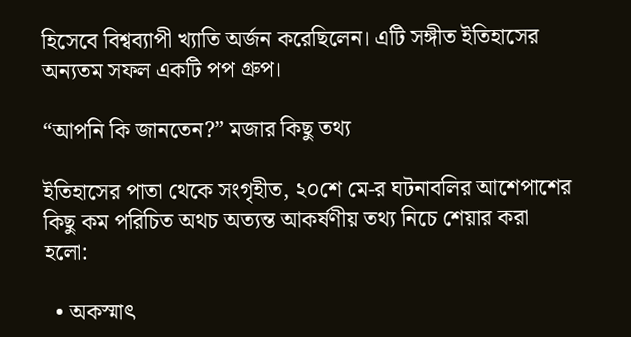হিসেবে বিশ্বব্যাপী খ্যাতি অর্জন করেছিলেন। এটি সঙ্গীত ইতিহাসের অন্যতম সফল একটি পপ গ্রুপ।

“আপনি কি জানতেন?” মজার কিছু তথ্য

ইতিহাসের পাতা থেকে সংগৃহীত, ২০শে মে-র ঘটনাবলির আশেপাশের কিছু কম পরিচিত অথচ অত্যন্ত আকর্ষণীয় তথ্য নিচে শেয়ার করা হলো:

  • অকস্মাৎ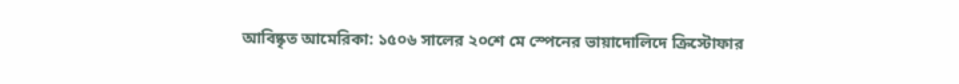আবিষ্কৃত আমেরিকা: ১৫০৬ সালের ২০শে মে স্পেনের ভায়াদোলিদে ক্রিস্টোফার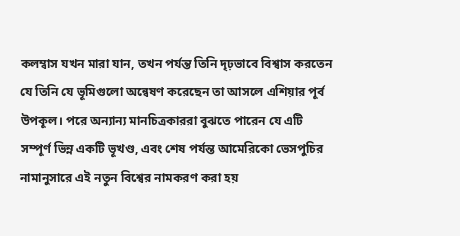কলম্বাস যখন মারা যান, তখন পর্যন্ত তিনি দৃঢ়ভাবে বিশ্বাস করতেন যে তিনি যে ভূমিগুলো অন্বেষণ করেছেন তা আসলে এশিয়ার পূর্ব উপকূল। পরে অন্যান্য মানচিত্রকাররা বুঝতে পারেন যে এটি সম্পূর্ণ ভিন্ন একটি ভূখণ্ড, এবং শেষ পর্যন্ত আমেরিকো ভেসপুচির নামানুসারে এই নতুন বিশ্বের নামকরণ করা হয়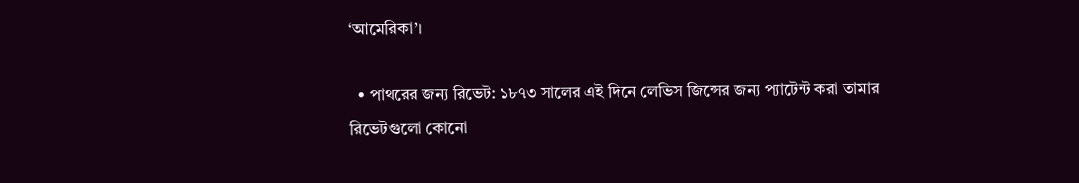‘আমেরিকা’।

  • পাথরের জন্য রিভেট: ১৮৭৩ সালের এই দিনে লেভিস জিন্সের জন্য প্যাটেন্ট করা তামার রিভেটগুলো কোনো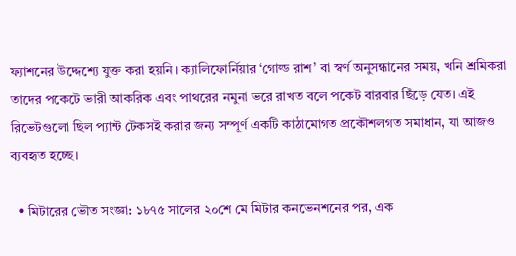ফ্যাশনের উদ্দেশ্যে যুক্ত করা হয়নি। ক্যালিফোর্নিয়ার ‘গোল্ড রাশ’ বা স্বর্ণ অনুসন্ধানের সময়, খনি শ্রমিকরা তাদের পকেটে ভারী আকরিক এবং পাথরের নমুনা ভরে রাখত বলে পকেট বারবার ছিঁড়ে যেত। এই রিভেটগুলো ছিল প্যান্ট টেকসই করার জন্য সম্পূর্ণ একটি কাঠামোগত প্রকৌশলগত সমাধান, যা আজও ব্যবহৃত হচ্ছে।

  • মিটারের ভৌত সংজ্ঞা: ১৮৭৫ সালের ২০শে মে মিটার কনভেনশনের পর, এক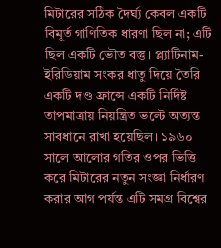মিটারের সঠিক দৈর্ঘ্য কেবল একটি বিমূর্ত গাণিতিক ধারণা ছিল না; এটি ছিল একটি ভৌত বস্তু। প্ল্যাটিনাম-ইরিডিয়াম সংকর ধাতু দিয়ে তৈরি একটি দণ্ড ফ্রান্সে একটি নির্দিষ্ট তাপমাত্রায় নিয়ন্ত্রিত ভল্টে অত্যন্ত সাবধানে রাখা হয়েছিল। ১৯৬০ সালে আলোর গতির ওপর ভিত্তি করে মিটারের নতুন সংজ্ঞা নির্ধারণ করার আগ পর্যন্ত এটি সমগ্র বিশ্বের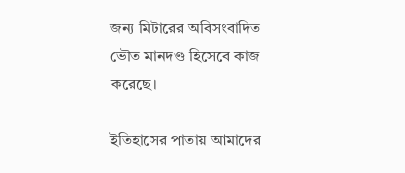জন্য মিটারের অবিসংবাদিত ভৌত মানদণ্ড হিসেবে কাজ করেছে।

ইতিহাসের পাতায় আমাদের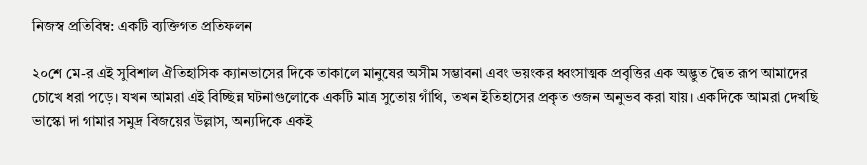নিজস্ব প্রতিবিম্ব: একটি ব্যক্তিগত প্রতিফলন

২০শে মে-র এই সুবিশাল ঐতিহাসিক ক্যানভাসের দিকে তাকালে মানুষের অসীম সম্ভাবনা এবং ভয়ংকর ধ্বংসাত্মক প্রবৃত্তির এক অদ্ভুত দ্বৈত রূপ আমাদের চোখে ধরা পড়ে। যখন আমরা এই বিচ্ছিন্ন ঘটনাগুলোকে একটি মাত্র সুতোয় গাঁথি, তখন ইতিহাসের প্রকৃত ওজন অনুভব করা যায়। একদিকে আমরা দেখছি ভাস্কো দা গামার সমুদ্র বিজয়ের উল্লাস, অন্যদিকে একই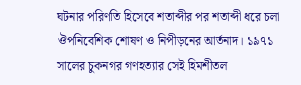ঘটনার পরিণতি হিসেবে শতাব্দীর পর শতাব্দী ধরে চলা ঔপনিবেশিক শোষণ ও নিপীড়নের আর্তনাদ। ১৯৭১ সালের চুকনগর গণহত্যার সেই হিমশীতল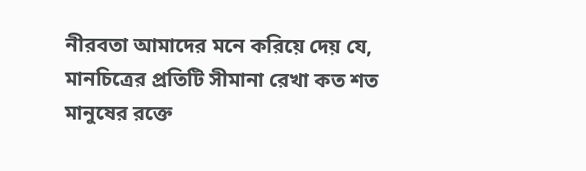নীরবতা আমাদের মনে করিয়ে দেয় যে, মানচিত্রের প্রতিটি সীমানা রেখা কত শত মানুষের রক্তে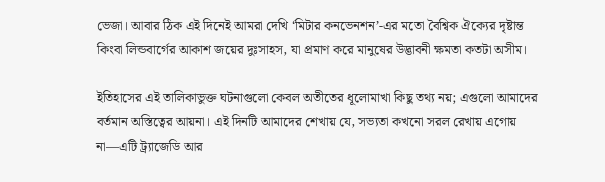ভেজা। আবার ঠিক এই দিনেই আমরা দেখি ‘মিটার কনভেনশন’-এর মতো বৈশ্বিক ঐক্যের দৃষ্টান্ত কিংবা লিন্ডবার্গের আকাশ জয়ের দুঃসাহস, যা প্রমাণ করে মানুষের উদ্ভাবনী ক্ষমতা কতটা অসীম।

ইতিহাসের এই তালিকাভুক্ত ঘটনাগুলো কেবল অতীতের ধূলোমাখা কিছু তথ্য নয়; এগুলো আমাদের বর্তমান অস্তিত্বের আয়না। এই দিনটি আমাদের শেখায় যে, সভ্যতা কখনো সরল রেখায় এগোয় না—এটি ট্র্যাজেডি আর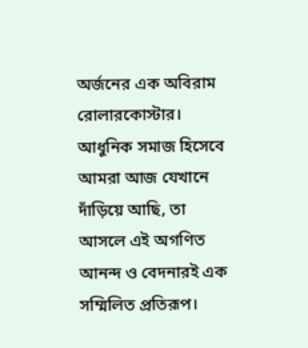অর্জনের এক অবিরাম রোলারকোস্টার। আধুনিক সমাজ হিসেবে আমরা আজ যেখানে দাঁড়িয়ে আছি, তা আসলে এই অগণিত আনন্দ ও বেদনারই এক সম্মিলিত প্রতিরূপ।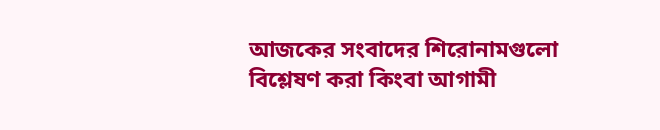আজকের সংবাদের শিরোনামগুলো বিশ্লেষণ করা কিংবা আগামী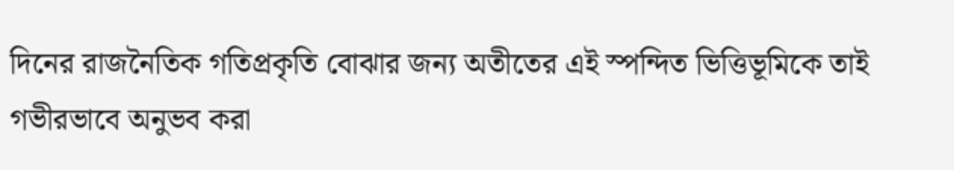দিনের রাজনৈতিক গতিপ্রকৃতি বোঝার জন্য অতীতের এই স্পন্দিত ভিত্তিভূমিকে তাই গভীরভাবে অনুভব করা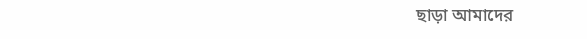ছাড়া আমাদের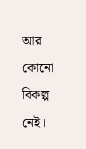আর কোনো বিকল্প নেই।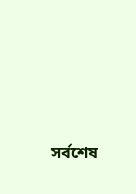সর্বশেষ